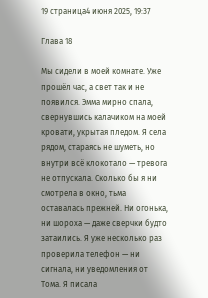19 страница4 июня 2025, 19:37

Глава 18

Мы сидели в моей комнате. Уже прошёл час, а свет так и не появился. Эмма мирно спала, свернувшись калачиком на моей кровати, укрытая пледом. Я села рядом, стараясь не шуметь, но внутри всё клокотало — тревога не отпускала. Сколько бы я ни смотрела в окно, тьма оставалась прежней. Ни огонька, ни шороха — даже сверчки будто затаились. Я уже несколько раз проверила телефон — ни сигнала, ни уведомления от Тома. Я писала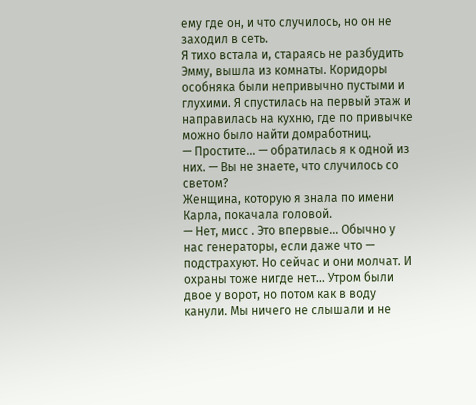ему где он, и что случилось, но он не заходил в сеть.
Я тихо встала и, стараясь не разбудить Эмму, вышла из комнаты. Коридоры особняка были непривычно пустыми и глухими. Я спустилась на первый этаж и направилась на кухню, где по привычке можно было найти домработниц.
— Простите... — обратилась я к одной из них. — Вы не знаете, что случилось со светом?
Женщина, которую я знала по имени Карла, покачала головой.
— Нет, мисс . Это впервые... Обычно у нас генераторы, если даже что — подстрахуют. Но сейчас и они молчат. И охраны тоже нигде нет... Утром были двое у ворот, но потом как в воду канули. Мы ничего не слышали и не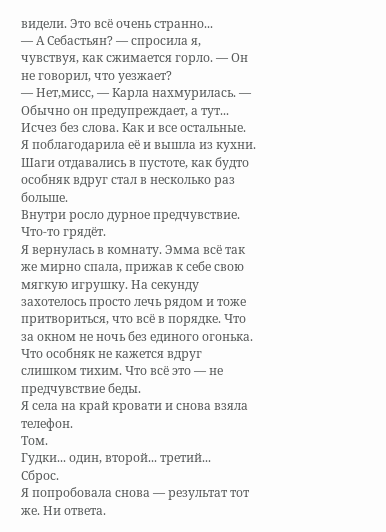видели. Это всё очень странно...
— А Себастьян? — спросила я, чувствуя, как сжимается горло. — Он не говорил, что уезжает?
— Нет,мисс, — Карла нахмурилась. — Обычно он предупреждает, а тут... Исчез без слова. Как и все остальные.
Я поблагодарила её и вышла из кухни. Шаги отдавались в пустоте, как будто особняк вдруг стал в несколько раз больше.
Внутри росло дурное предчувствие.
Что-то грядёт.
Я вернулась в комнату. Эмма всё так же мирно спала, прижав к себе свою мягкую игрушку. На секунду захотелось просто лечь рядом и тоже притвориться, что всё в порядке. Что за окном не ночь без единого огонька. Что особняк не кажется вдруг слишком тихим. Что всё это — не предчувствие беды.
Я села на край кровати и снова взяла телефон.
Том.
Гудки... один, второй... третий...
Сброс.
Я попробовала снова — результат тот же. Ни ответа.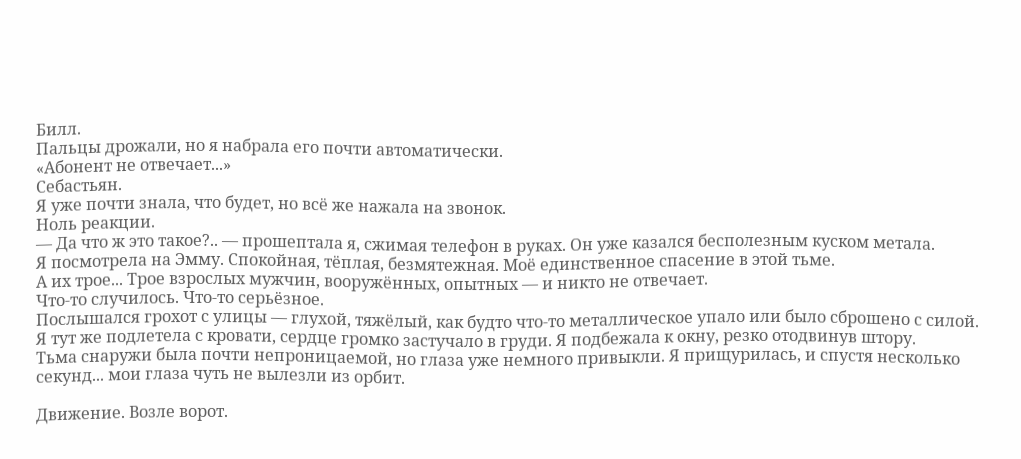Билл.
Пальцы дрожали, но я набрала его почти автоматически.
«Абонент не отвечает...»
Себастьян.
Я уже почти знала, что будет, но всё же нажала на звонок.
Ноль реакции.
— Да что ж это такое?.. — прошептала я, сжимая телефон в руках. Он уже казался бесполезным куском метала.
Я посмотрела на Эмму. Спокойная, тёплая, безмятежная. Моё единственное спасение в этой тьме.
А их трое... Трое взрослых мужчин, вооружённых, опытных — и никто не отвечает.
Что-то случилось. Что-то серьёзное.
Послышался грохот с улицы — глухой, тяжёлый, как будто что-то металлическое упало или было сброшено с силой. Я тут же подлетела с кровати, сердце громко застучало в груди. Я подбежала к окну, резко отодвинув штору.
Тьма снаружи была почти непроницаемой, но глаза уже немного привыкли. Я прищурилась, и спустя несколько секунд... мои глаза чуть не вылезли из орбит.

Движение. Возле ворот.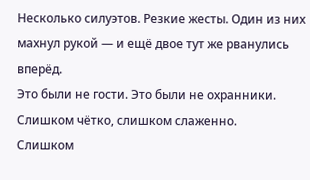Несколько силуэтов. Резкие жесты. Один из них махнул рукой — и ещё двое тут же рванулись вперёд.
Это были не гости. Это были не охранники. Слишком чётко, слишком слаженно.
Слишком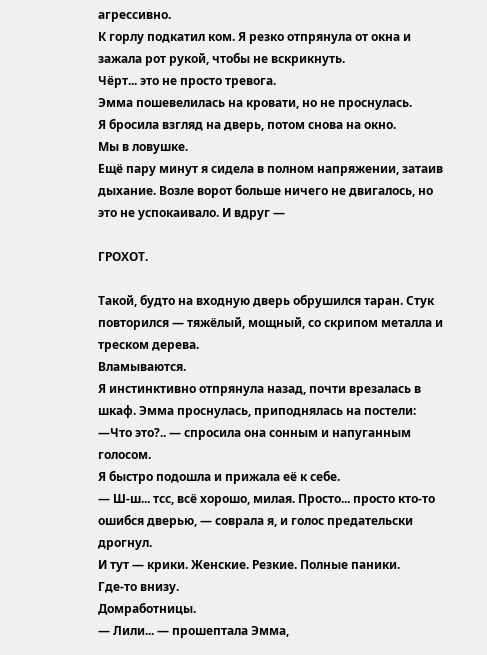агрессивно.
К горлу подкатил ком. Я резко отпрянула от окна и зажала рот рукой, чтобы не вскрикнуть.
Чёрт... это не просто тревога.
Эмма пошевелилась на кровати, но не проснулась.
Я бросила взгляд на дверь, потом снова на окно.
Мы в ловушке.
Ещё пару минут я сидела в полном напряжении, затаив дыхание. Возле ворот больше ничего не двигалось, но это не успокаивало. И вдруг —

ГРОХОТ.

Такой, будто на входную дверь обрушился таран. Стук повторился — тяжёлый, мощный, со скрипом металла и треском дерева.
Вламываются.
Я инстинктивно отпрянула назад, почти врезалась в шкаф. Эмма проснулась, приподнялась на постели:
—Что это?.. — спросила она сонным и напуганным голосом.
Я быстро подошла и прижала её к себе.
— Ш-ш... тсс, всё хорошо, милая. Просто... просто кто-то ошибся дверью, — соврала я, и голос предательски дрогнул.
И тут — крики. Женские. Резкие. Полные паники.
Где-то внизу.
Домработницы.
— Лили... — прошептала Эмма,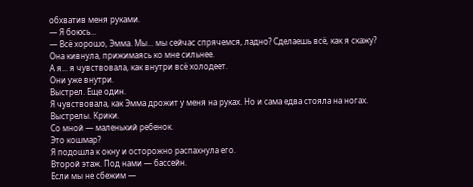обхватив меня руками.
— Я боюсь...
— Всё хорошо, Эмма. Мы... мы сейчас спрячемся, ладно? Сделаешь всё, как я скажу?
Она кивнула, прижимаясь ко мне сильнее.
А я... я чувствовала, как внутри всё холодеет.
Они уже внутри.
Выстрел. Еще один.
Я чувствовала, как Эмма дрожит у меня на руках. Но и сама едва стояла на ногах.
Выстрелы. Крики.
Со мной — маленький ребенок.
Это кошмар?
Я подошла к окну и осторожно распахнула его.
Второй этаж. Под нами — бассейн.
Если мы не сбежим —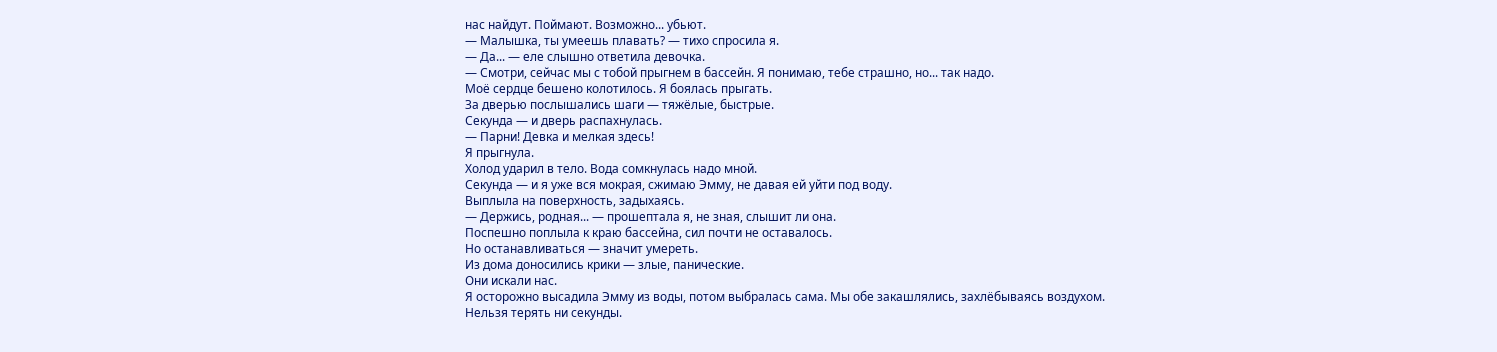нас найдут. Поймают. Возможно... убьют.
— Малышка, ты умеешь плавать? — тихо спросила я.
— Да... — еле слышно ответила девочка.
— Смотри, сейчас мы с тобой прыгнем в бассейн. Я понимаю, тебе страшно, но... так надо.
Моё сердце бешено колотилось. Я боялась прыгать.
За дверью послышались шаги — тяжёлые, быстрые.
Секунда — и дверь распахнулась.
— Парни! Девка и мелкая здесь!
Я прыгнула.
Холод ударил в тело. Вода сомкнулась надо мной.
Секунда — и я уже вся мокрая, сжимаю Эмму, не давая ей уйти под воду.
Выплыла на поверхность, задыхаясь.
— Держись, родная... — прошептала я, не зная, слышит ли она.
Поспешно поплыла к краю бассейна, сил почти не оставалось.
Но останавливаться — значит умереть.
Из дома доносились крики — злые, панические.
Они искали нас.
Я осторожно высадила Эмму из воды, потом выбралась сама. Мы обе закашлялись, захлёбываясь воздухом.
Нельзя терять ни секунды.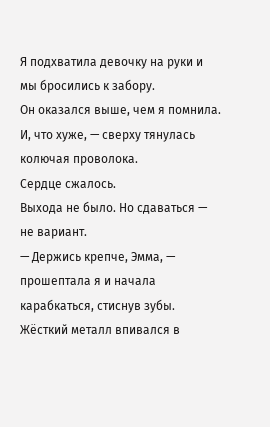Я подхватила девочку на руки и мы бросились к забору.
Он оказался выше, чем я помнила. И, что хуже, — сверху тянулась колючая проволока.
Сердце сжалось.
Выхода не было. Но сдаваться — не вариант.
— Держись крепче, Эмма, — прошептала я и начала карабкаться, стиснув зубы.
Жёсткий металл впивался в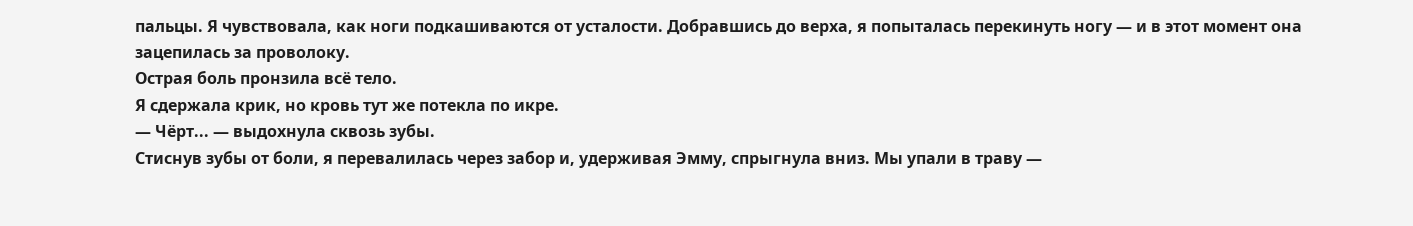пальцы. Я чувствовала, как ноги подкашиваются от усталости. Добравшись до верха, я попыталась перекинуть ногу — и в этот момент она зацепилась за проволоку.
Острая боль пронзила всё тело.
Я сдержала крик, но кровь тут же потекла по икре.
— Чёрт... — выдохнула сквозь зубы.
Стиснув зубы от боли, я перевалилась через забор и, удерживая Эмму, спрыгнула вниз. Мы упали в траву —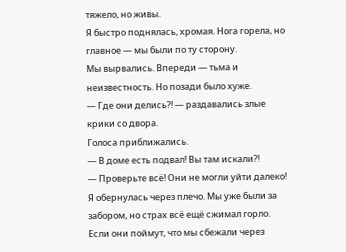тяжело, но живы.
Я быстро поднялась, хромая. Нога горела, но главное — мы были по ту сторону.
Мы вырвались. Впереди — тьма и неизвестность. Но позади было хуже.
— Где они делись?! — раздавались злые крики со двора.
Голоса приближались.
— В доме есть подвал! Вы там искали?!
— Проверьте всё! Они не могли уйти далеко!
Я обернулась через плечо. Мы уже были за забором, но страх всё ещё сжимал горло.
Если они поймут, что мы сбежали через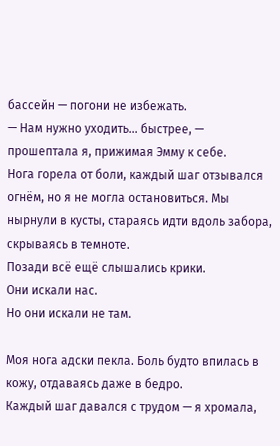бассейн — погони не избежать.
— Нам нужно уходить... быстрее, — прошептала я, прижимая Эмму к себе.
Нога горела от боли, каждый шаг отзывался огнём, но я не могла остановиться. Мы нырнули в кусты, стараясь идти вдоль забора, скрываясь в темноте.
Позади всё ещё слышались крики.
Они искали нас.
Но они искали не там.

Моя нога адски пекла. Боль будто впилась в кожу, отдаваясь даже в бедро.
Каждый шаг давался с трудом — я хромала,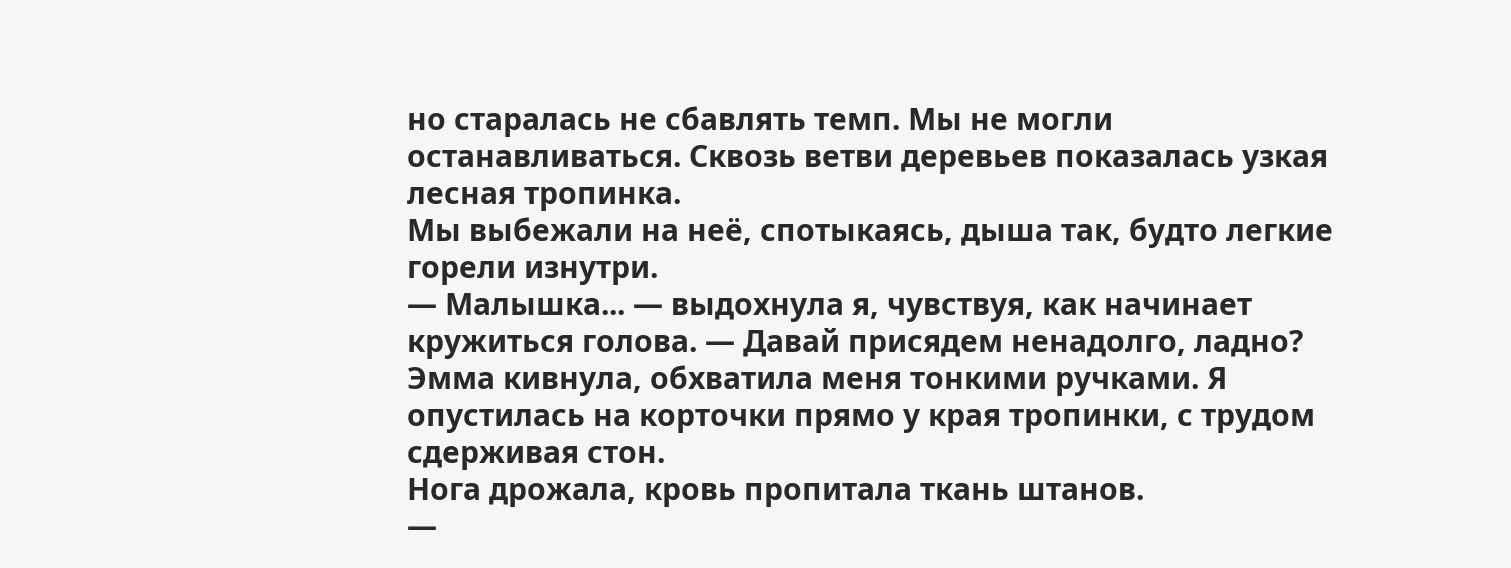но старалась не сбавлять темп. Мы не могли останавливаться. Сквозь ветви деревьев показалась узкая лесная тропинка.
Мы выбежали на неё, спотыкаясь, дыша так, будто легкие горели изнутри.
— Малышка... — выдохнула я, чувствуя, как начинает кружиться голова. — Давай присядем ненадолго, ладно?
Эмма кивнула, обхватила меня тонкими ручками. Я опустилась на корточки прямо у края тропинки, с трудом сдерживая стон.
Нога дрожала, кровь пропитала ткань штанов.
—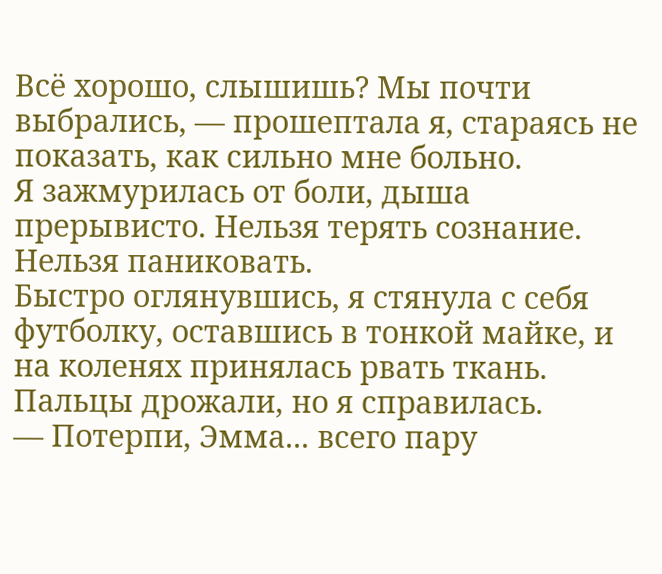Всё хорошо, слышишь? Мы почти выбрались, — прошептала я, стараясь не показать, как сильно мне больно.
Я зажмурилась от боли, дыша прерывисто. Нельзя терять сознание. Нельзя паниковать.
Быстро оглянувшись, я стянула с себя футболку, оставшись в тонкой майке, и на коленях принялась рвать ткань. Пальцы дрожали, но я справилась.
— Потерпи, Эмма... всего пару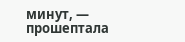минут, — прошептала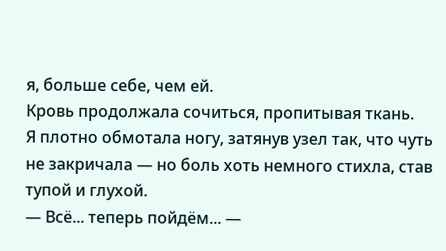я, больше себе, чем ей.
Кровь продолжала сочиться, пропитывая ткань.
Я плотно обмотала ногу, затянув узел так, что чуть не закричала — но боль хоть немного стихла, став тупой и глухой.
— Всё... теперь пойдём... —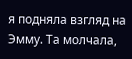я подняла взгляд на Эмму. Та молчала,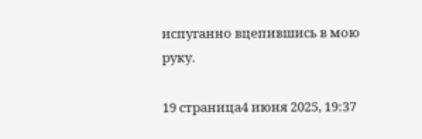испуганно вцепившись в мою руку.

19 страница4 июня 2025, 19:37